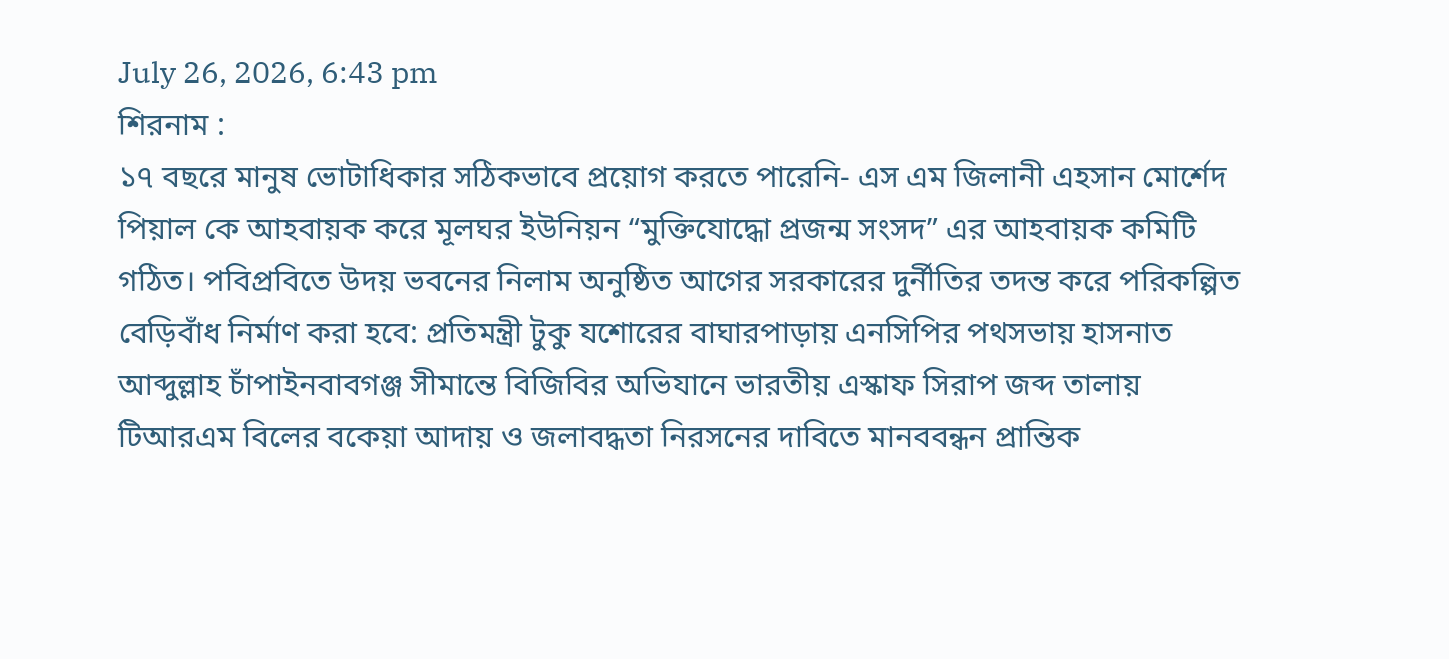July 26, 2026, 6:43 pm
শিরনাম :
১৭ বছরে মানুষ ভোটাধিকার সঠিকভাবে প্রয়োগ করতে পারেনি- এস এম জিলানী এহসান মোর্শেদ পিয়াল কে আহবায়ক করে মূলঘর ইউনিয়ন “মুক্তিযোদ্ধো প্রজন্ম সংসদ” এর আহবায়ক কমিটি গঠিত। পবিপ্রবিতে উদয় ভবনের নিলাম অনুষ্ঠিত আগের সরকারের দুর্নীতির তদন্ত করে পরিকল্পিত বেড়িবাঁধ নির্মাণ করা হবে: প্রতিমন্ত্রী টুকু যশোরের বাঘারপাড়ায় এনসিপির পথসভায় হাসনাত আব্দুল্লাহ চাঁপাইনবাবগঞ্জ সীমান্তে বিজিবির অভিযানে ভারতীয় এস্কাফ সিরাপ জব্দ তালায় টিআরএম বিলের বকেয়া আদায় ও জলাবদ্ধতা নিরসনের দাবিতে মানববন্ধন প্রান্তিক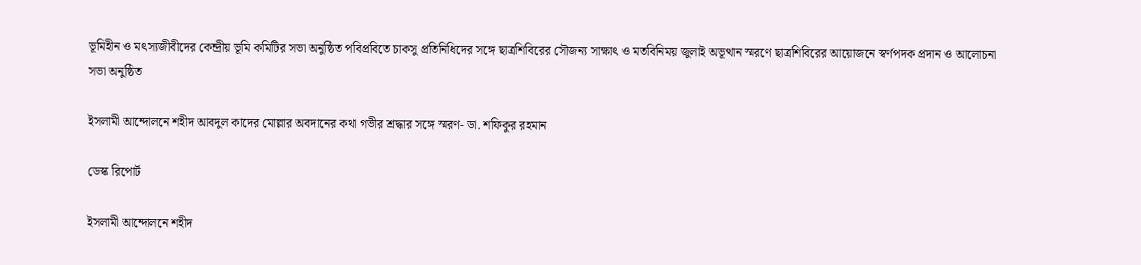ভূমিহীন ও মৎস্যজীবীদের কেন্দ্রীয় ভূমি কমিটির সভা অনুষ্ঠিত পবিপ্রবিতে চাকসু প্রতিনিধিদের সঙ্গে ছাত্রশিবিরের সৌজন্য সাক্ষাৎ ও মতবিনিময় জুলাই অভূত্থান স্মরণে ছাত্রশিবিরের আয়োজনে স্বর্ণপদক প্রদান ও আলোচনা সভা অনুষ্ঠিত

ইসলামী আন্দোলনে শহীদ আবদুল কাদের মোল্লার অবদানের কথা গভীর শ্রদ্ধার সঙ্গে স্মরণ- ডা. শফিকুর রহমান

ডেস্ক রিপোর্ট

ইসলামী আন্দোলনে শহীদ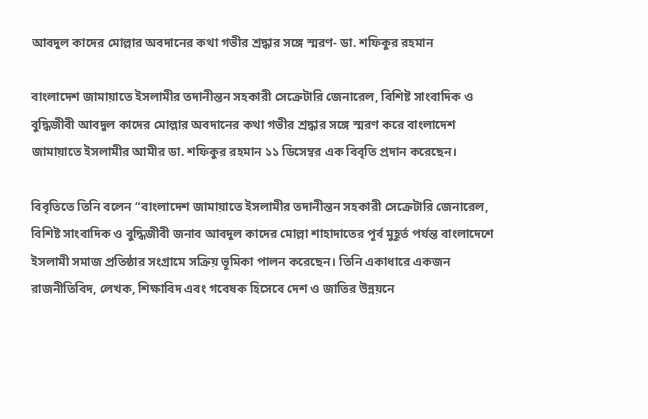আবদুল কাদের মোল্লার অবদানের কথা গভীর শ্রদ্ধার সঙ্গে স্মরণ- ডা. শফিকুর রহমান

বাংলাদেশ জামায়াতে ইসলামীর তদানীন্তন সহকারী সেক্রেটারি জেনারেল, বিশিষ্ট সাংবাদিক ও বুদ্ধিজীবী আবদুল কাদের মোল্লার অবদানের কথা গভীর শ্রদ্ধার সঙ্গে স্মরণ করে বাংলাদেশ জামায়াতে ইসলামীর আমীর ডা. শফিকুর রহমান ১১ ডিসেম্বর এক বিবৃতি প্রদান করেছেন।

বিবৃতিতে তিনি বলেন “বাংলাদেশ জামায়াতে ইসলামীর তদানীন্তন সহকারী সেক্রেটারি জেনারেল, বিশিষ্ট সাংবাদিক ও বুদ্ধিজীবী জনাব আবদুল কাদের মোল্লা শাহাদাতের পূর্ব মুহূর্ত পর্যন্ত বাংলাদেশে ইসলামী সমাজ প্রতিষ্ঠার সংগ্রামে সক্রিয় ভূমিকা পালন করেছেন। তিনি একাধারে একজন রাজনীতিবিদ, লেখক, শিক্ষাবিদ এবং গবেষক হিসেবে দেশ ও জাতির উন্নয়নে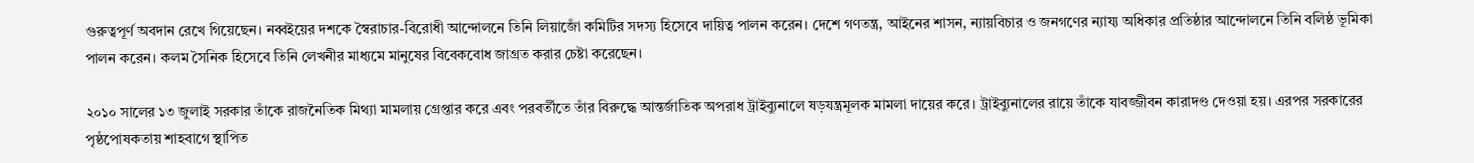গুরুত্বপূর্ণ অবদান রেখে গিয়েছেন। নব্বইয়ের দশকে স্বৈরাচার-বিরোধী আন্দোলনে তিনি লিয়াজোঁ কমিটির সদস্য হিসেবে দায়িত্ব পালন করেন। দেশে গণতন্ত্র, আইনের শাসন, ন্যায়বিচার ও জনগণের ন্যায্য অধিকার প্রতিষ্ঠার আন্দোলনে তিনি বলিষ্ঠ ভূমিকা পালন করেন। কলম সৈনিক হিসেবে তিনি লেখনীর মাধ্যমে মানুষের বিবেকবোধ জাগ্রত করার চেষ্টা করেছেন।

২০১০ সালের ১৩ জুলাই সরকার তাঁকে রাজনৈতিক মিথ্যা মামলায় গ্রেপ্তার করে এবং পরবর্তীতে তাঁর বিরুদ্ধে আন্তর্জাতিক অপরাধ ট্রাইব্যুনালে ষড়যন্ত্রমূলক মামলা দায়ের করে। ট্রাইব্যুনালের রায়ে তাঁকে যাবজ্জীবন কারাদণ্ড দেওয়া হয়। এরপর সরকারের পৃষ্ঠপোষকতায় শাহবাগে স্থাপিত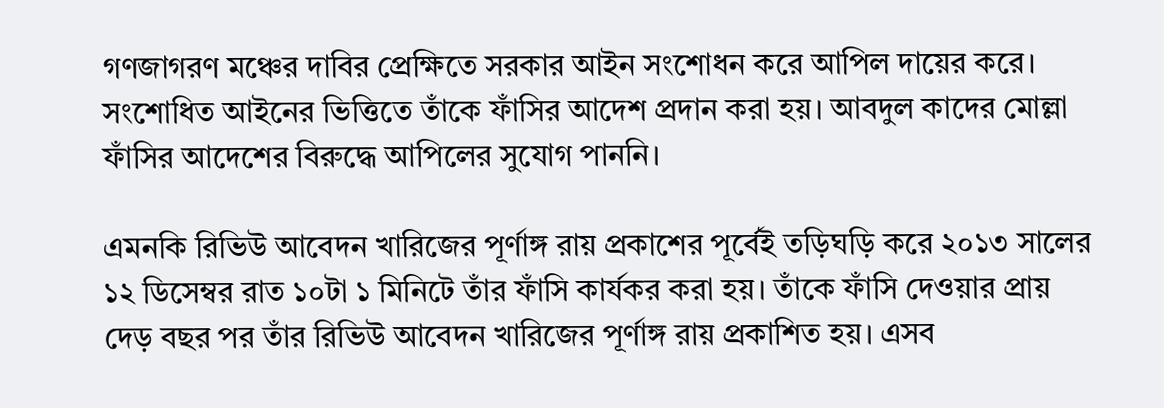গণজাগরণ মঞ্চের দাবির প্রেক্ষিতে সরকার আইন সংশোধন করে আপিল দায়ের করে। সংশোধিত আইনের ভিত্তিতে তাঁকে ফাঁসির আদেশ প্রদান করা হয়। আবদুল কাদের মোল্লা ফাঁসির আদেশের বিরুদ্ধে আপিলের সুযোগ পাননি।

এমনকি রিভিউ আবেদন খারিজের পূর্ণাঙ্গ রায় প্রকাশের পূর্বেই তড়িঘড়ি করে ২০১৩ সালের ১২ ডিসেম্বর রাত ১০টা ১ মিনিটে তাঁর ফাঁসি কার্যকর করা হয়। তাঁকে ফাঁসি দেওয়ার প্রায় দেড় বছর পর তাঁর রিভিউ আবেদন খারিজের পূর্ণাঙ্গ রায় প্রকাশিত হয়। এসব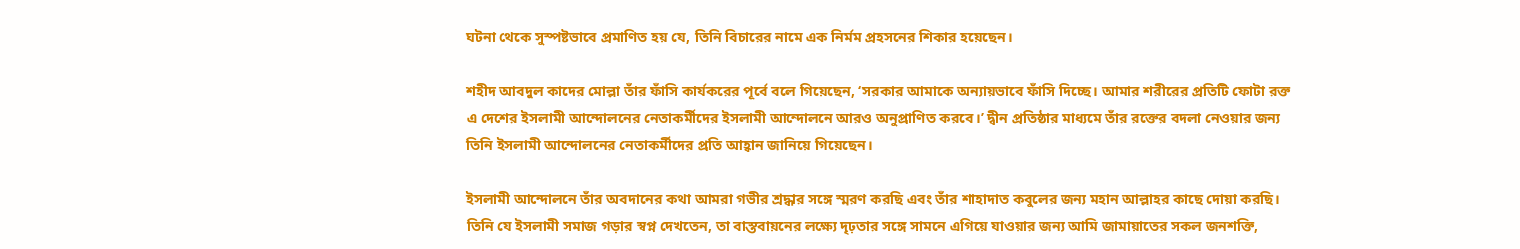ঘটনা থেকে সুস্পষ্টভাবে প্রমাণিত হয় যে, তিনি বিচারের নামে এক নির্মম প্রহসনের শিকার হয়েছেন।

শহীদ আবদুল কাদের মোল্লা তাঁর ফাঁসি কার্যকরের পূর্বে বলে গিয়েছেন, ‘সরকার আমাকে অন্যায়ভাবে ফাঁসি দিচ্ছে। আমার শরীরের প্রতিটি ফোটা রক্ত এ দেশের ইসলামী আন্দোলনের নেতাকর্মীদের ইসলামী আন্দোলনে আরও অনুপ্রাণিত করবে।’ দ্বীন প্রতিষ্ঠার মাধ্যমে তাঁর রক্তের বদলা নেওয়ার জন্য তিনি ইসলামী আন্দোলনের নেতাকর্মীদের প্রতি আহ্বান জানিয়ে গিয়েছেন।

ইসলামী আন্দোলনে তাঁর অবদানের কথা আমরা গভীর শ্রদ্ধার সঙ্গে স্মরণ করছি এবং তাঁর শাহাদাত কবুলের জন্য মহান আল্লাহর কাছে দোয়া করছি। তিনি যে ইসলামী সমাজ গড়ার স্বপ্ন দেখতেন, তা বাস্তবায়নের লক্ষ্যে দৃঢ়তার সঙ্গে সামনে এগিয়ে যাওয়ার জন্য আমি জামায়াতের সকল জনশক্তি,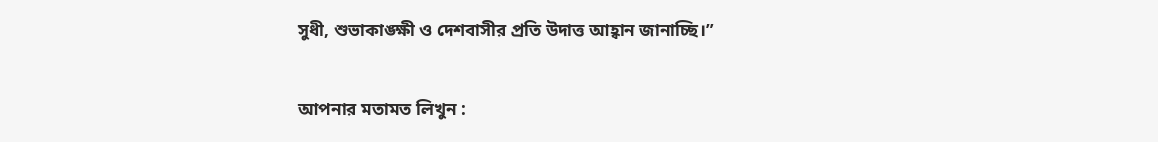সুধী, শুভাকাঙ্ক্ষী ও দেশবাসীর প্রতি উদাত্ত আহ্বান জানাচ্ছি।”


আপনার মতামত লিখুন :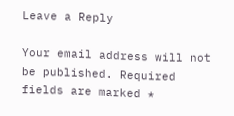Leave a Reply

Your email address will not be published. Required fields are marked *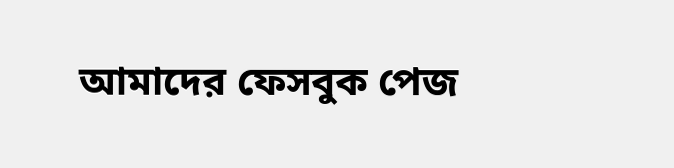আমাদের ফেসবুক পেজ